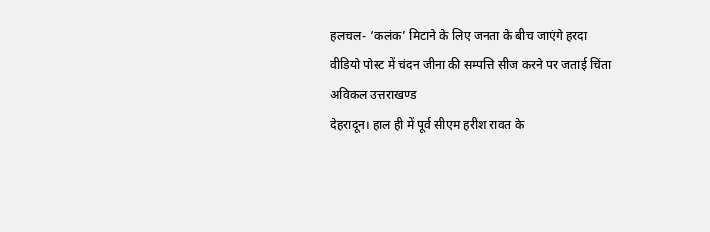हलचल- ‘कलंक’ मिटाने के लिए जनता के बीच जाएंगे हरदा
वीडियो पोस्ट में चंदन जीना की सम्पत्ति सीज करने पर जताई चिंता
अविकल उत्तराखण्ड
देहरादून। हाल ही में पूर्व सीएम हरीश रावत के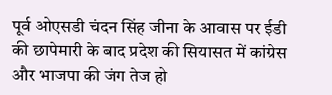पूर्व ओएसडी चंदन सिंह जीना के आवास पर ईडी की छापेमारी के बाद प्रदेश की सियासत में कांग्रेस और भाजपा की जंग तेज हो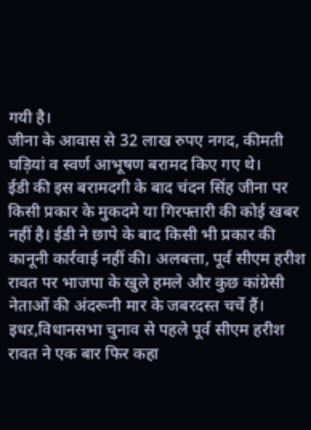गयी है।
जीना के आवास से 32 लाख रुपए नगद, कीमती घड़ियां व स्वर्ण आभूषण बरामद किए गए थे।
ईडी की इस बरामदगी के बाद चंदन सिंह जीना पर किसी प्रकार के मुकदमे या गिरफ्तारी की कोई खबर नहीं है। ईडी ने छापे के बाद किसी भी प्रकार की कानूनी कार्रवाई नहीं की। अलबत्ता, पूर्व सीएम हरीश रावत पर भाजपा के खुले हमले और कुछ कांग्रेसी नेताओं की अंदरूनी मार के जबरदस्त चर्चे हैं।
इधऱ,विधानसभा चुनाव से पहले पूर्व सीएम हरीश रावत ने एक बार फिर कहा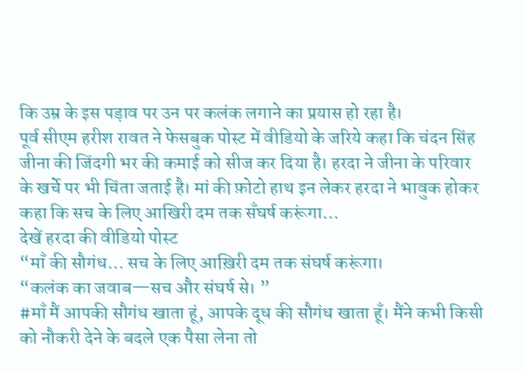कि उम्र के इस पड़ाव पर उन पर कलंक लगाने का प्रयास हो रहा है।
पूर्व सीएम हरीश रावत ने फेसबुक पोस्ट में वीडियो के जरिये कहा कि चंदन सिंह जीना की जिंदगी भर की कमाई को सीज कर दिया है। हरदा ने जीना के परिवार के खर्चे पर भी चिंता जताई है। मां की फ़ोटो हाथ इन लेकर हरदा ने भावुक होकर कहा कि सच के लिए आखिरी दम तक सँघर्ष करूंगा…
देखें हरदा की वीडियो पोस्ट
“माँ की सौगंध… सच के लिए आख़िरी दम तक संघर्ष करूंगा।
“कलंक का जवाब—सच और संघर्ष से। ”
#माँ मैं आपकी सौगंध खाता हूं, आपके दूध की सौगंध खाता हूँ। मैंने कभी किसी को नौकरी देने के बदले एक पैसा लेना तो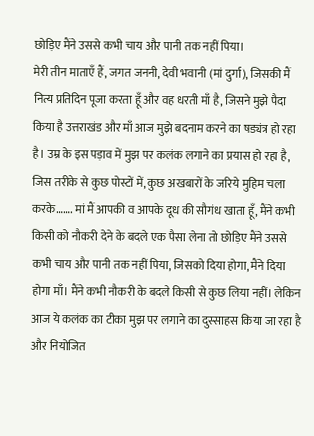छोड़िए मैंने उससे कभी चाय और पानी तक नहीं पिया।
मेरी तीन माताएँ हैं, जगत जननी, देवी भवानी (मां दुर्गा), जिसकी मैं नित्य प्रतिदिन पूजा करता हूँ और वह धरती माँ है, जिसने मुझे पैदा किया है उत्तराखंड और माँ आज मुझे बदनाम करने का षड्यंत्र हो रहा है। उम्र के इस पड़ाव में मुझ पर कलंक लगाने का प्रयास हो रहा है, जिस तरीके से कुछ पोस्टों में, कुछ अखबारों के जरिये मुहिम चला करके……. मां मैं आपकी व आपके दूध की सौगंध खाता हूँ, मैंने कभी किसी को नौकरी देने के बदले एक पैसा लेना तो छोड़िए मैंने उससे कभी चाय और पानी तक नहीं पिया, जिसको दिया होगा, मैंने दिया होगा माँ। मैंने कभी नौकरी के बदले किसी से कुछ लिया नहीं। लेकिन आज ये कलंक का टीका मुझ पर लगाने का दुस्साहस किया जा रहा है और नियोजित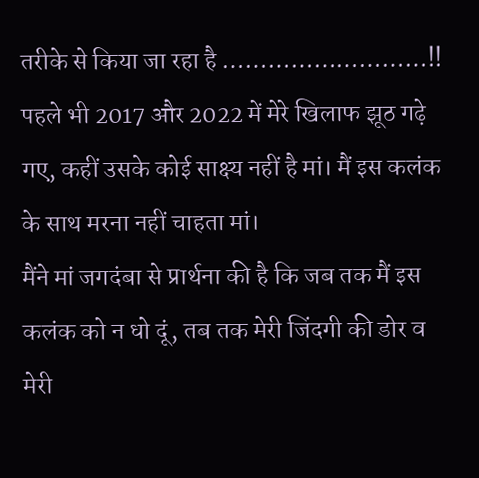तरीके से किया जा रहा है ………………………!! पहले भी 2017 और 2022 में मेरे खिलाफ झूठ गढ़े गए, कहीं उसके कोई साक्ष्य नहीं है मां। मैं इस कलंक के साथ मरना नहीं चाहता मां।
मैंने मां जगदंबा से प्रार्थना की है कि जब तक मैं इस कलंक को न धो दूं, तब तक मेरी जिंदगी की डोर व मेरी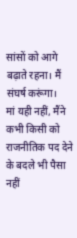सांसों को आगे बढ़ाते रहना। मैं संघर्ष करूंगा।
मां यही नहीं, मैंने कभी किसी को राजनीतिक पद देने के बदले भी पैसा नहीं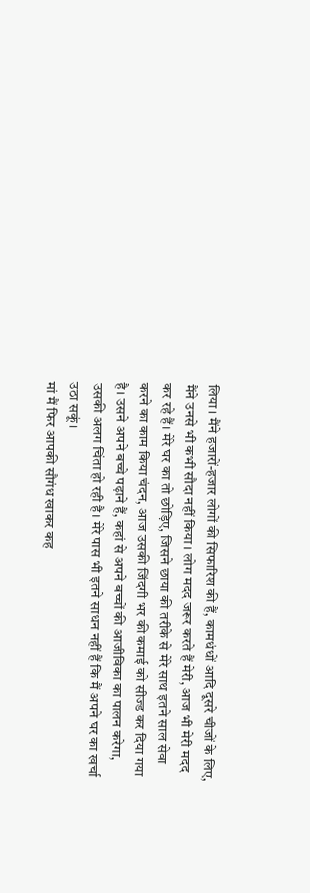लिया। मैंने हजारों-हजार लोगों की सिफारिश की हैं, कामधंधों आदि दूसरे चीजों के लिए, मैंने उनसे भी कभी सौदा नहीं किया। लोग मदद जरूर करते हैं मेरी, आज भी मेरी मदद कर रहे हैं। मेरे घर का तो छोड़िए, जिसने छाया की तरीके से मेरे साथ इतने साल सेवा करने का काम किया चंदन, आज उसकी जिंदगी भर की कमाई को सीज्ड कर दिया गया है। उसने अपने बच्चे पढ़ाने हैं, कहां से अपने बच्चों की आजीविका का पालन करेगा, उसकी अलग चिंता हो रही है। मेरे पास भी इतने साधन नहीं हैं कि मैं अपने घर का खर्चा उठा सकूं।
मां मैं फिर आपकी सौगंध खाकर कह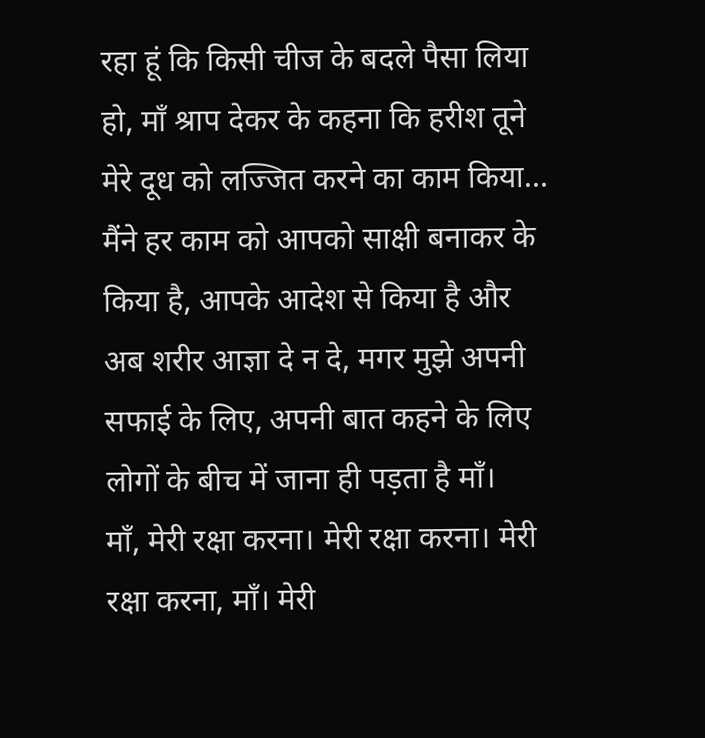रहा हूं कि किसी चीज के बदले पैसा लिया हो, माँ श्राप देकर के कहना कि हरीश तूने मेरे दूध को लज्जित करने का काम किया… मैंने हर काम को आपको साक्षी बनाकर के किया है, आपके आदेश से किया है और अब शरीर आज्ञा दे न दे, मगर मुझे अपनी सफाई के लिए, अपनी बात कहने के लिए लोगों के बीच में जाना ही पड़ता है माँ।
माँ, मेरी रक्षा करना। मेरी रक्षा करना। मेरी रक्षा करना, माँ। मेरी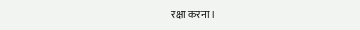रक्षा करना।